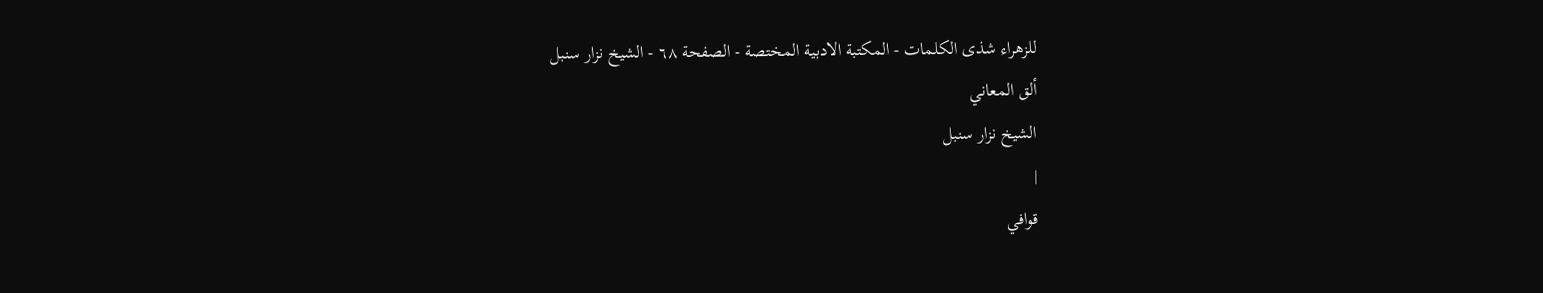للزهراء شذى الكلمات - المكتبة الادبية المختصة - الصفحة ٦٨ - الشيخ نزار سنبل
ألق المعاني
الشيخ نزار سنبل
|
قوافي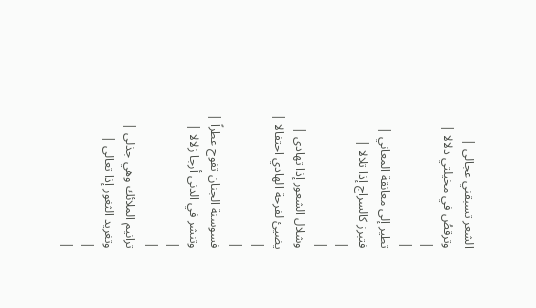الشعر تسبقني عجالى |
وترقصُ في مخيلتي دلالا |
|
|
تطير إلى معانقة المعاني |
فتبرز كالسراج إذا تلالا |
|
|
وشلال الشعور إذا تهادى |
يضيئ لفرحة الهادي احتفالا |
|
|
فسوسنة الجنان تفوح عطراً |
وتنشر في الدنى أرجا زلالا |
|
|
ترانيم الملائك وهي جذلى |
وتغريد الثغور إذا تعالى |
|
|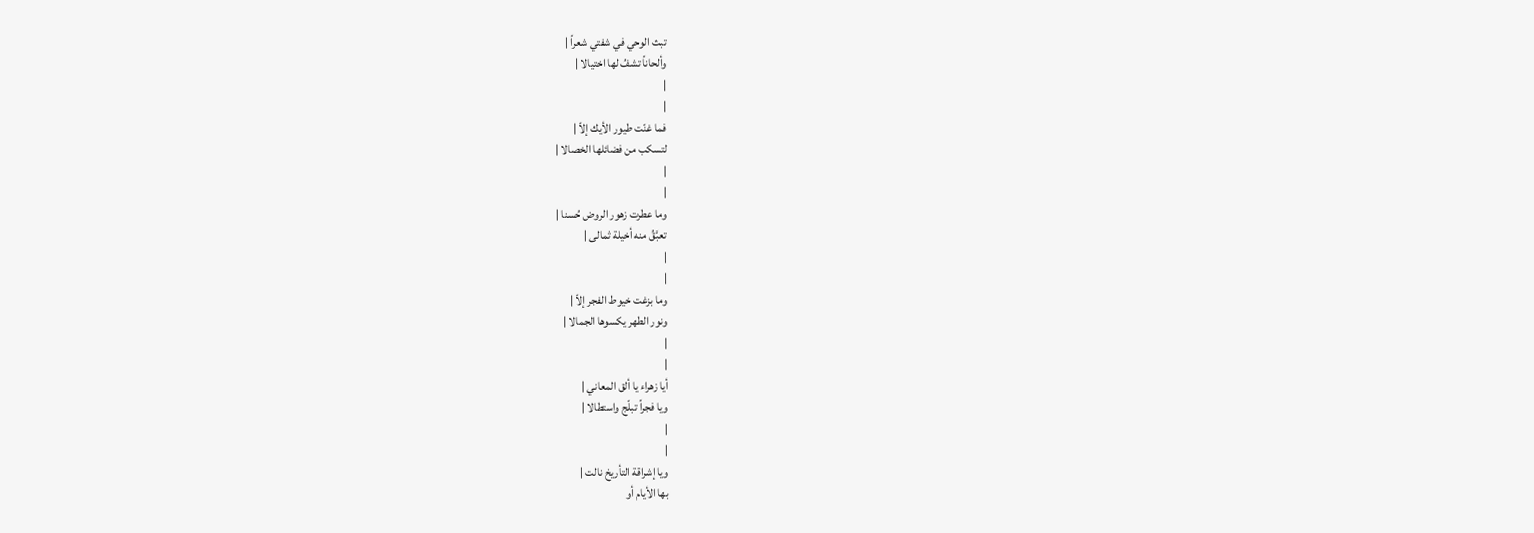تبث الوحي في شفتي شعراً |
وألحاناً تشفُ لها اختيالا |
|
|
فما غنّت طيور الأيك إلاّ |
لتسكب من فضائلها الخصالا |
|
|
وما عطرت زهور الروض حُسنا |
تعبَّقُ منه أخيلة ثمالى |
|
|
وما بزغت خيوط الفجر إلاّ |
ونور الطهر يكسوها الجمالا |
|
|
أيا زهراء يا ألق المعاني |
ويا فجراً تبلّج واستطالا |
|
|
ويا إشراقة التأريخ نالت |
بها الأيام أو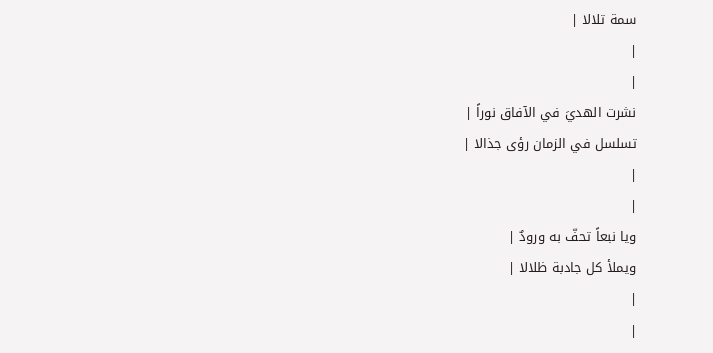سمة تلالا |
|
|
نشرت الهديَ في الآفاق نوراً |
تسلسل في الزمان رؤى جذالا |
|
|
ويا نبعاً تحفّ به ورودٌ |
ويملأ كل جادبة ظلالا |
|
|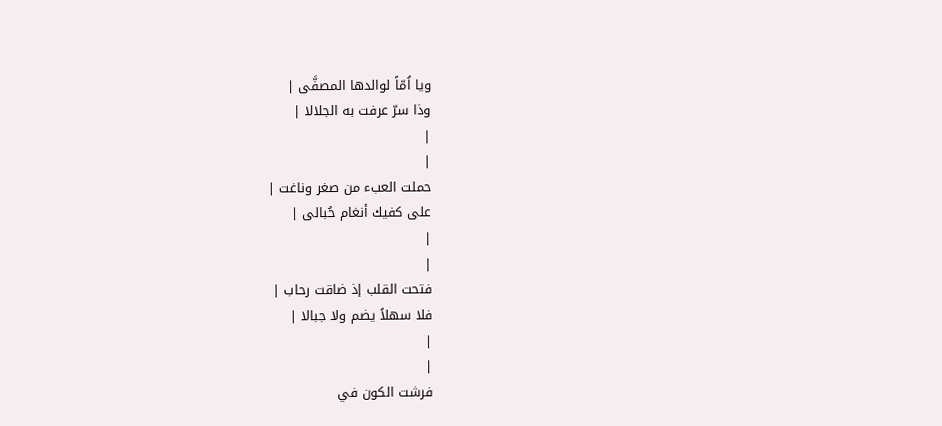ويا اُمّاً لوالدها المصفَّى |
وذا سرّ عرفت به الجلالا |
|
|
حملت العبء من صغر وناغت |
على كفيك أنغام حُبالى |
|
|
فتحت القلب إذ ضاقت رحاب |
فلا سهلاً يضم ولا جبالا |
|
|
فرشت الكون في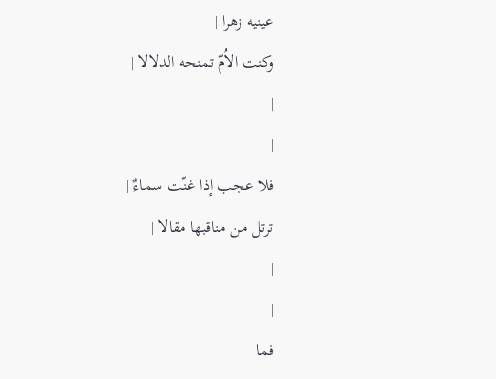عينيه زهرا |
وكنت الاُمّ تمنحه الدلالا |
|
|
فلا عجب إذا غنّت سماءٌ |
ترتل من مناقبها مقالا |
|
|
فما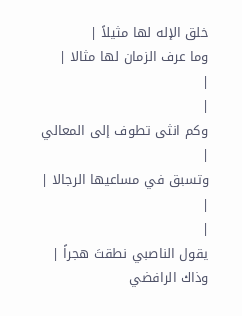خلق الإله لها مثيلاً |
وما عرف الزمان لها مثالا |
|
|
وكم انثى تطوف إلى المعالي |
وتسبق في مساعيها الرجالا |
|
|
يقول الناصبي نطقتَ هجراً |
وذاك الرافضي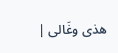هذى وغَالى |